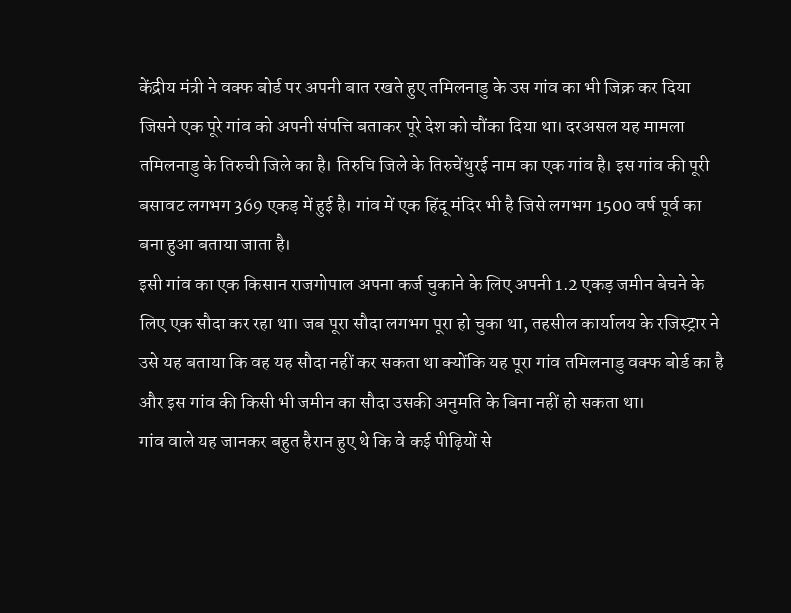केंद्रीय मंत्री ने वक्फ बोर्ड पर अपनी बात रखते हुए तमिलनाडु के उस गांव का भी जिक्र कर दिया जिसने एक पूरे गांव को अपनी संपत्ति बताकर पूरे देश को चौंका दिया था। दरअसल यह मामला तमिलनाडु के तिरुची जिले का है। तिरुचि जिले के तिरुचेंथुरई नाम का एक गांव है। इस गांव की पूरी बसावट लगभग 369 एकड़ में हुई है। गांव में एक हिंदू मंदिर भी है जिसे लगभग 1500 वर्ष पूर्व का बना हुआ बताया जाता है।
इसी गांव का एक किसान राजगोपाल अपना कर्ज चुकाने के लिए अपनी 1.2 एकड़ जमीन बेचने के लिए एक सौदा कर रहा था। जब पूरा सौदा लगभग पूरा हो चुका था, तहसील कार्यालय के रजिस्ट्रार ने उसे यह बताया कि वह यह सौदा नहीं कर सकता था क्योंकि यह पूरा गांव तमिलनाडु वक्फ बोर्ड का है और इस गांव की किसी भी जमीन का सौदा उसकी अनुमति के बिना नहीं हो सकता था।
गांव वाले यह जानकर बहुत हैरान हुए थे कि वे कई पीढ़ियों से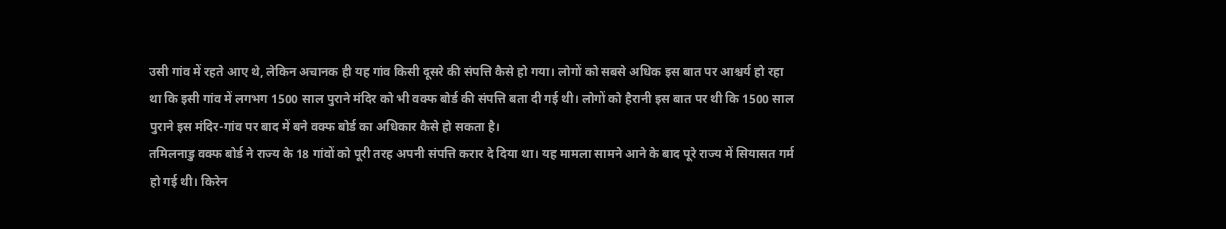उसी गांव में रहते आए थे, लेकिन अचानक ही यह गांव किसी दूसरे की संपत्ति कैसे हो गया। लोगों को सबसे अधिक इस बात पर आश्चर्य हो रहा था कि इसी गांव में लगभग 1500 साल पुराने मंदिर को भी वक्फ बोर्ड की संपत्ति बता दी गई थी। लोगों को हैरानी इस बात पर थी कि 1500 साल पुराने इस मंदिर-गांव पर बाद में बने वक्फ बोर्ड का अधिकार कैसे हो सकता है।
तमिलनाडु वक्फ बोर्ड ने राज्य के 18 गांवों को पूरी तरह अपनी संपत्ति करार दे दिया था। यह मामला सामने आने के बाद पूरे राज्य में सियासत गर्म हो गई थी। किरेन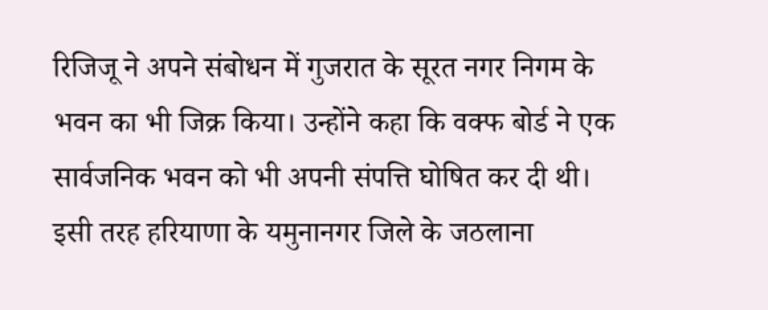रिजिजू ने अपने संबोधन में गुजरात के सूरत नगर निगम के भवन का भी जिक्र किया। उन्होंने कहा कि वक्फ बोर्ड ने एक सार्वजनिक भवन को भी अपनी संपत्ति घोषित कर दी थी। इसी तरह हरियाणा के यमुनानगर जिले के जठलाना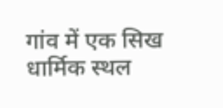गांव में एक सिख धार्मिक स्थल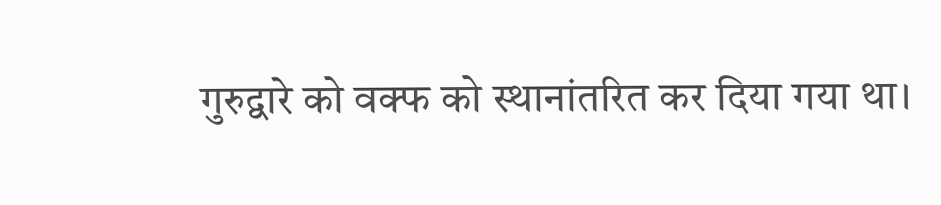गुरुद्वारे को वक्फ को स्थानांतरित कर दिया गया था।